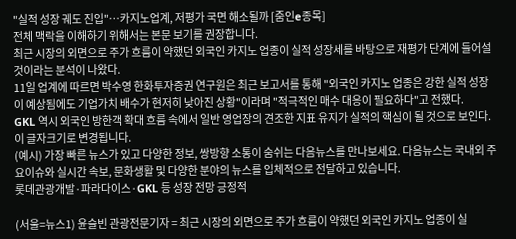"실적 성장 궤도 진입"…카지노업계, 저평가 국면 해소될까 [줌인e종목]
전체 맥락을 이해하기 위해서는 본문 보기를 권장합니다.
최근 시장의 외면으로 주가 흐름이 약했던 외국인 카지노 업종이 실적 성장세를 바탕으로 재평가 단계에 들어설 것이라는 분석이 나왔다.
11일 업계에 따르면 박수영 한화투자증권 연구원은 최근 보고서를 통해 "외국인 카지노 업종은 강한 실적 성장이 예상됨에도 기업가치 배수가 현저히 낮아진 상황"이라며 "적극적인 매수 대응이 필요하다"고 전했다.
GKL 역시 외국인 방한객 확대 흐름 속에서 일반 영업장의 견조한 지표 유지가 실적의 핵심이 될 것으로 보인다.
이 글자크기로 변경됩니다.
(예시) 가장 빠른 뉴스가 있고 다양한 정보, 쌍방향 소통이 숨쉬는 다음뉴스를 만나보세요. 다음뉴스는 국내외 주요이슈와 실시간 속보, 문화생활 및 다양한 분야의 뉴스를 입체적으로 전달하고 있습니다.
롯데관광개발·파라다이스·GKL 등 성장 전망 긍정적

(서울=뉴스1) 윤슬빈 관광전문기자 = 최근 시장의 외면으로 주가 흐름이 약했던 외국인 카지노 업종이 실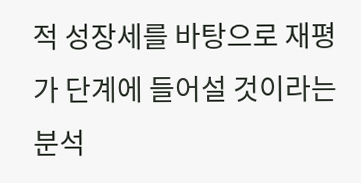적 성장세를 바탕으로 재평가 단계에 들어설 것이라는 분석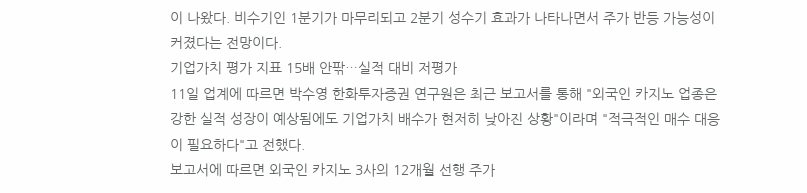이 나왔다. 비수기인 1분기가 마무리되고 2분기 성수기 효과가 나타나면서 주가 반등 가능성이 커졌다는 전망이다.
기업가치 평가 지표 15배 안팎…실적 대비 저평가
11일 업계에 따르면 박수영 한화투자증권 연구원은 최근 보고서를 통해 "외국인 카지노 업종은 강한 실적 성장이 예상됨에도 기업가치 배수가 현저히 낮아진 상황"이라며 "적극적인 매수 대응이 필요하다"고 전했다.
보고서에 따르면 외국인 카지노 3사의 12개월 선행 주가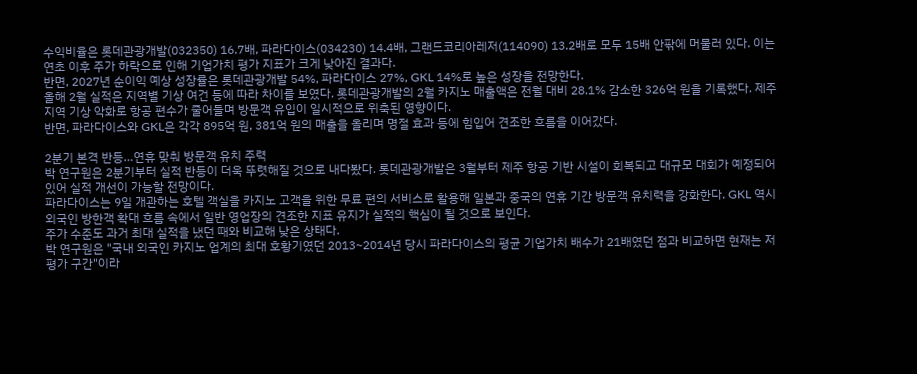수익비율은 롯데관광개발(032350) 16.7배, 파라다이스(034230) 14.4배, 그랜드코리아레저(114090) 13.2배로 모두 15배 안팎에 머물러 있다. 이는 연초 이후 주가 하락으로 인해 기업가치 평가 지표가 크게 낮아진 결과다.
반면, 2027년 순이익 예상 성장률은 롯데관광개발 54%, 파라다이스 27%, GKL 14%로 높은 성장을 전망한다.
올해 2월 실적은 지역별 기상 여건 등에 따라 차이를 보였다. 롯데관광개발의 2월 카지노 매출액은 전월 대비 28.1% 감소한 326억 원을 기록했다. 제주 지역 기상 악화로 항공 편수가 줄어들며 방문객 유입이 일시적으로 위축된 영향이다.
반면, 파라다이스와 GKL은 각각 895억 원, 381억 원의 매출을 올리며 명절 효과 등에 힘입어 견조한 흐름을 이어갔다.

2분기 본격 반등…연휴 맞춰 방문객 유치 주력
박 연구원은 2분기부터 실적 반등이 더욱 뚜렷해질 것으로 내다봤다. 롯데관광개발은 3월부터 제주 항공 기반 시설이 회복되고 대규모 대회가 예정되어 있어 실적 개선이 가능할 전망이다.
파라다이스는 9일 개관하는 호텔 객실을 카지노 고객을 위한 무료 편의 서비스로 활용해 일본과 중국의 연휴 기간 방문객 유치력을 강화한다. GKL 역시 외국인 방한객 확대 흐름 속에서 일반 영업장의 견조한 지표 유지가 실적의 핵심이 될 것으로 보인다.
주가 수준도 과거 최대 실적을 냈던 때와 비교해 낮은 상태다.
박 연구원은 "국내 외국인 카지노 업계의 최대 호황기였던 2013~2014년 당시 파라다이스의 평균 기업가치 배수가 21배였던 점과 비교하면 현재는 저평가 구간"이라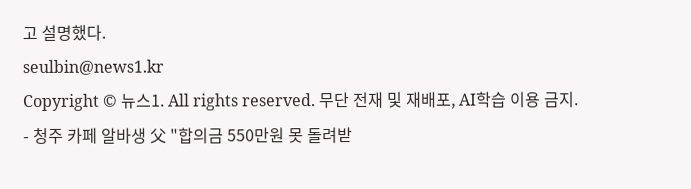고 설명했다.
seulbin@news1.kr
Copyright © 뉴스1. All rights reserved. 무단 전재 및 재배포, AI학습 이용 금지.
- 청주 카페 알바생 父 "합의금 550만원 못 돌려받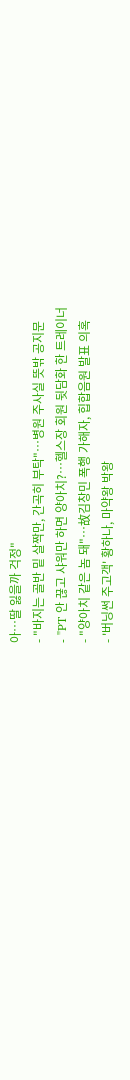아…딸 잃을까 걱정"
- "바지는 골반 밑 살짝만, 간곡히 부탁"…병원 주사실 뜻밖 공지문
- "PT 안 끊고 샤워만 하면 양아치?…헬스장 회원 뒷담화 한 트레이너
- "양아치 같은 놈 돼"…故김창민 폭행 가해자, 힙합음원 발표 의혹
- '버닝썬 주고객' 황하나, 마약왕 박왕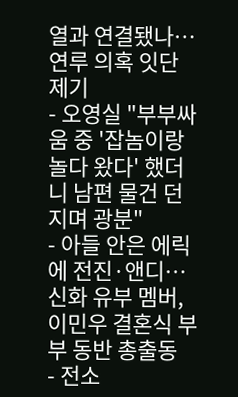열과 연결됐나…연루 의혹 잇단 제기
- 오영실 "부부싸움 중 '잡놈이랑 놀다 왔다' 했더니 남편 물건 던지며 광분"
- 아들 안은 에릭에 전진·앤디…신화 유부 멤버, 이민우 결혼식 부부 동반 총출동
- 전소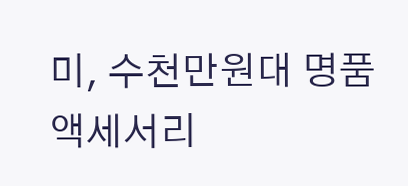미, 수천만원대 명품 액세서리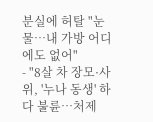분실에 허탈 "눈물…내 가방 어디에도 없어"
- "8살 차 장모·사위, '누나 동생' 하다 불륜…처제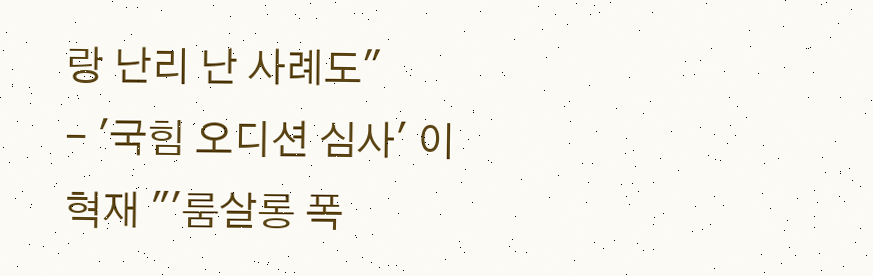랑 난리 난 사례도"
- '국힘 오디션 심사' 이혁재 "'룸살롱 폭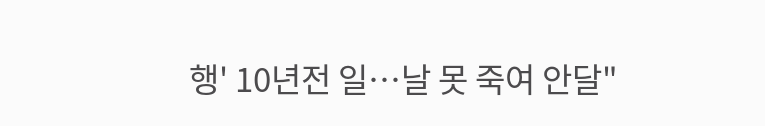행' 10년전 일…날 못 죽여 안달"